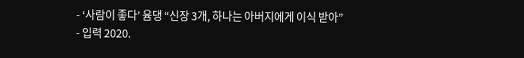- ‘사람이 좋다’ 윰댕 “신장 3개, 하나는 아버지에게 이식 받아”
- 입력 2020.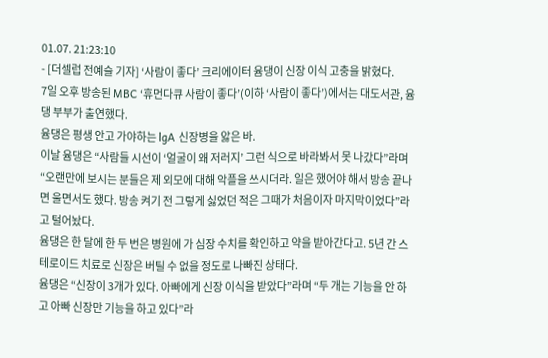01.07. 21:23:10
- [더셀럽 전예슬 기자] ‘사람이 좋다’ 크리에이터 윰댕이 신장 이식 고충을 밝혔다.
7일 오후 방송된 MBC ‘휴먼다큐 사람이 좋다’(이하 ‘사람이 좋다’)에서는 대도서관, 윰댕 부부가 출연했다.
윰댕은 평생 안고 가야하는 lgA 신장병을 앓은 바.
이날 윰댕은 “사람들 시선이 ‘얼굴이 왜 저러지’ 그런 식으로 바라봐서 못 나갔다”라며 “오랜만에 보시는 분들은 제 외모에 대해 악플을 쓰시더라. 일은 했어야 해서 방송 끝나면 울면서도 했다. 방송 켜기 전 그렇게 싫었던 적은 그때가 처음이자 마지막이었다”라고 털어놨다.
윰댕은 한 달에 한 두 번은 병원에 가 심장 수치를 확인하고 약을 받아간다고. 5년 간 스테로이드 치료로 신장은 버틸 수 없을 정도로 나빠진 상태다.
윰댕은 “신장이 3개가 있다. 아빠에게 신장 이식을 받았다”라며 “두 개는 기능을 안 하고 아빠 신장만 기능을 하고 있다”라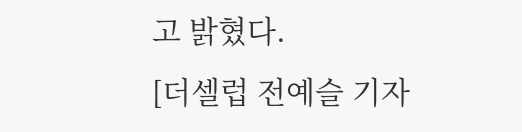고 밝혔다.
[더셀럽 전예슬 기자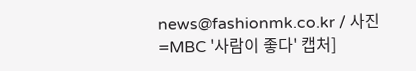news@fashionmk.co.kr / 사진=MBC '사람이 좋다' 캡처]